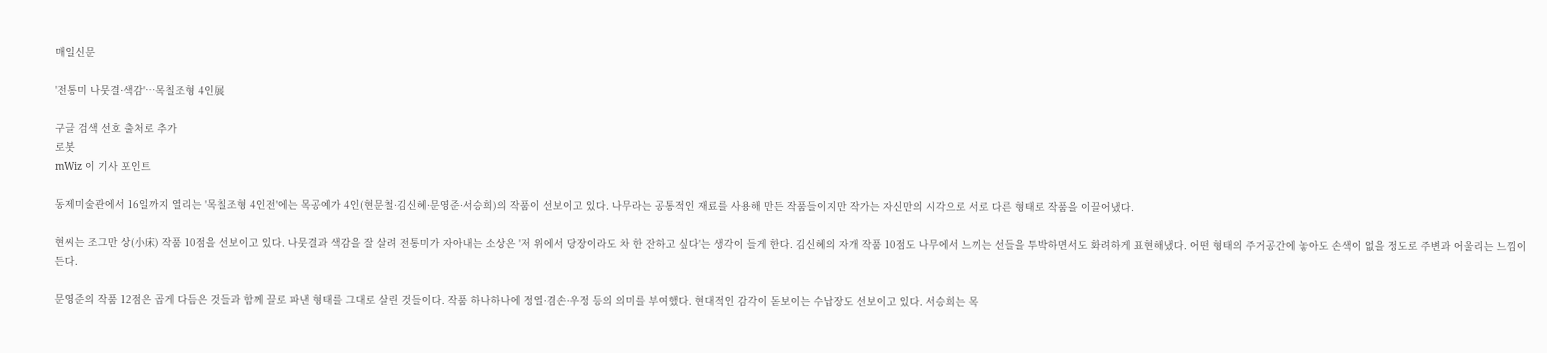매일신문

'전통미 나뭇결·색감'…목칠조형 4인展

구글 검색 선호 출처로 추가
로봇
mWiz 이 기사 포인트

동제미술관에서 16일까지 열리는 '목칠조형 4인전'에는 목공예가 4인(현문철·김신혜·문영준·서승희)의 작품이 선보이고 있다. 나무라는 공통적인 재료를 사용해 만든 작품들이지만 작가는 자신만의 시각으로 서로 다른 형태로 작품을 이끌어냈다.

현씨는 조그만 상(小床) 작품 10점을 선보이고 있다. 나뭇결과 색감을 잘 살려 전통미가 자아내는 소상은 '저 위에서 당장이라도 차 한 잔하고 싶다'는 생각이 들게 한다. 김신혜의 자개 작품 10점도 나무에서 느끼는 선들을 투박하면서도 화려하게 표현해냈다. 어떤 형태의 주거공간에 놓아도 손색이 없을 정도로 주변과 어울리는 느낌이 든다.

문영준의 작품 12점은 곱게 다듬은 것들과 함께 끌로 파낸 형태를 그대로 살린 것들이다. 작품 하나하나에 정열·겸손·우정 등의 의미를 부여했다. 현대적인 감각이 돋보이는 수납장도 선보이고 있다. 서승희는 목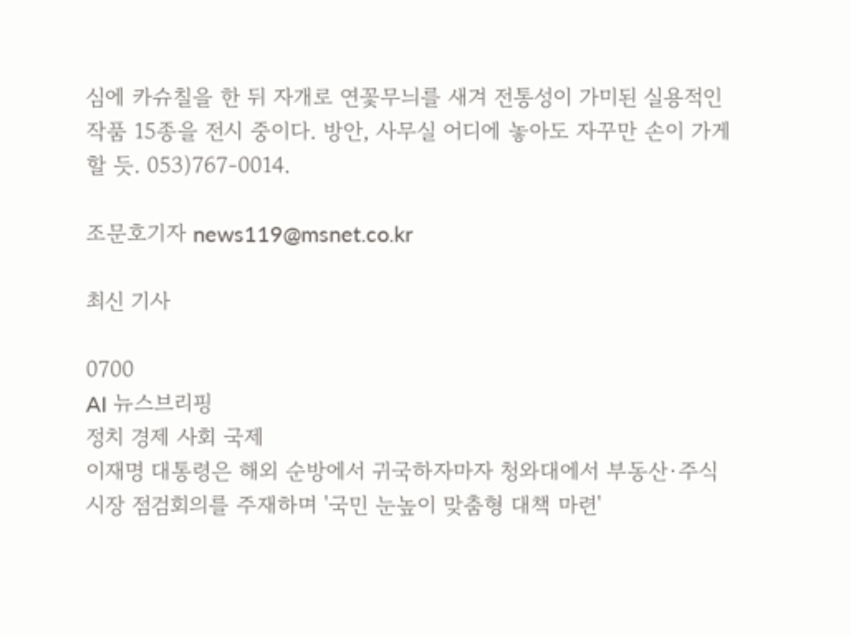심에 카슈칠을 한 뒤 자개로 연꽃무늬를 새겨 전통성이 가미된 실용적인 작품 15종을 전시 중이다. 방안, 사무실 어디에 놓아도 자꾸만 손이 가게 할 듯. 053)767-0014.

조문호기자 news119@msnet.co.kr

최신 기사

0700
AI 뉴스브리핑
정치 경제 사회 국제
이재명 대통령은 해외 순방에서 귀국하자마자 청와대에서 부동산·주식 시장 점검회의를 주재하며 '국민 눈높이 맞춤형 대책 마련'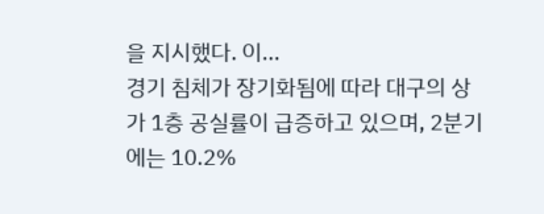을 지시했다. 이...
경기 침체가 장기화됨에 따라 대구의 상가 1층 공실률이 급증하고 있으며, 2분기에는 10.2%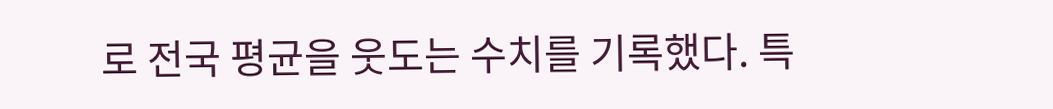로 전국 평균을 웃도는 수치를 기록했다. 특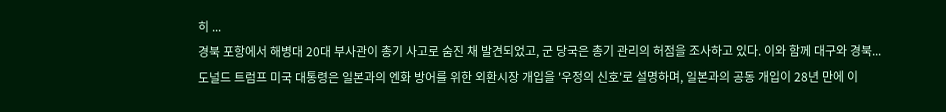히 ...
경북 포항에서 해병대 20대 부사관이 총기 사고로 숨진 채 발견되었고, 군 당국은 총기 관리의 허점을 조사하고 있다. 이와 함께 대구와 경북...
도널드 트럼프 미국 대통령은 일본과의 엔화 방어를 위한 외환시장 개입을 '우정의 신호'로 설명하며, 일본과의 공동 개입이 28년 만에 이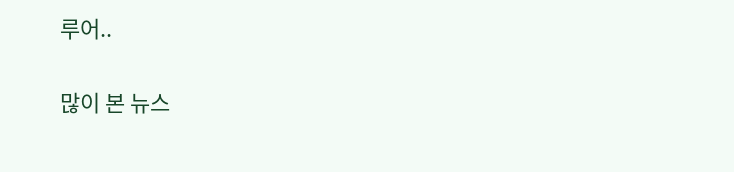루어..

많이 본 뉴스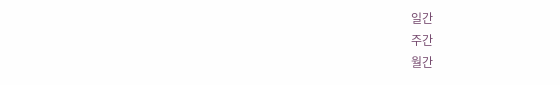일간
주간
월간